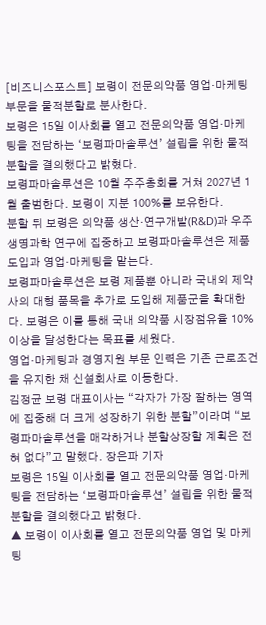[비즈니스포스트] 보령이 전문의약품 영업·마케팅 부문을 물적분할로 분사한다.
보령은 15일 이사회를 열고 전문의약품 영업·마케팅을 전담하는 ‘보령파마솔루션’ 설립을 위한 물적분할을 결의했다고 밝혔다.
보령파마솔루션은 10월 주주총회를 거쳐 2027년 1월 출범한다. 보령이 지분 100%를 보유한다.
분할 뒤 보령은 의약품 생산·연구개발(R&D)과 우주 생명과학 연구에 집중하고 보령파마솔루션은 제품 도입과 영업·마케팅을 맡는다.
보령파마솔루션은 보령 제품뿐 아니라 국내외 제약사의 대형 품목을 추가로 도입해 제품군을 확대한다. 보령은 이를 통해 국내 의약품 시장점유율 10% 이상을 달성한다는 목표를 세웠다.
영업·마케팅과 경영지원 부문 인력은 기존 근로조건을 유지한 채 신설회사로 이동한다.
김정균 보령 대표이사는 “각자가 가장 잘하는 영역에 집중해 더 크게 성장하기 위한 분할”이라며 “보령파마솔루션을 매각하거나 분할상장할 계획은 전혀 없다”고 말했다. 장은파 기자
보령은 15일 이사회를 열고 전문의약품 영업·마케팅을 전담하는 ‘보령파마솔루션’ 설립을 위한 물적분할을 결의했다고 밝혔다.
▲ 보령이 이사회를 열고 전문의약품 영업 및 마케팅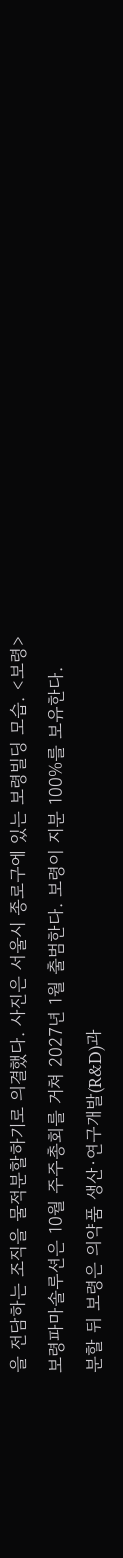을 전담하는 조직을 물적분할하기로 의결했다. 사진은 서울시 종로구에 있는 보령빌딩 모습. <보령>
보령파마솔루션은 10월 주주총회를 거쳐 2027년 1월 출범한다. 보령이 지분 100%를 보유한다.
분할 뒤 보령은 의약품 생산·연구개발(R&D)과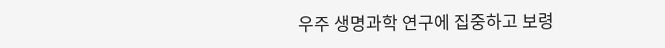우주 생명과학 연구에 집중하고 보령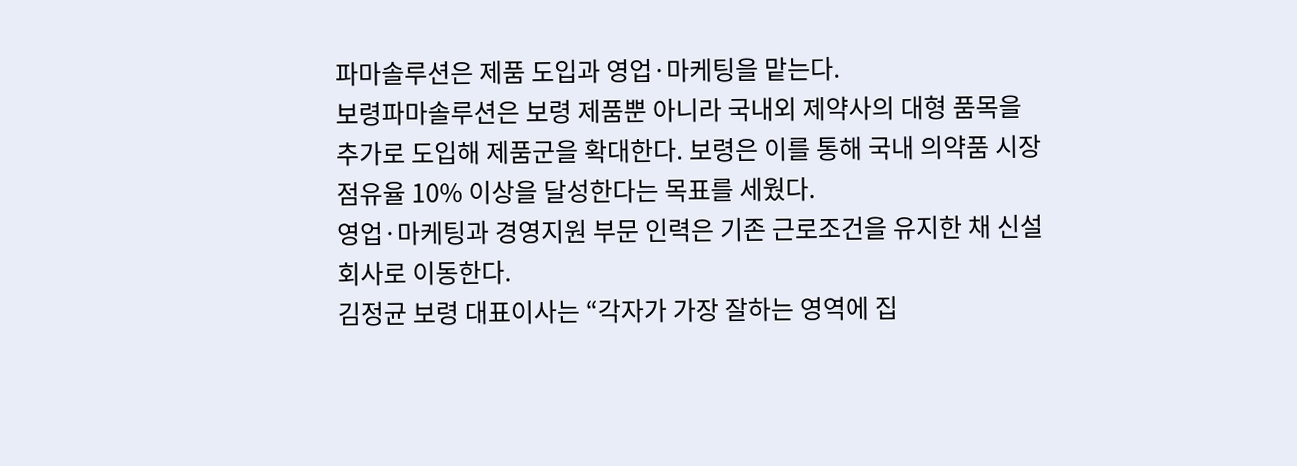파마솔루션은 제품 도입과 영업·마케팅을 맡는다.
보령파마솔루션은 보령 제품뿐 아니라 국내외 제약사의 대형 품목을 추가로 도입해 제품군을 확대한다. 보령은 이를 통해 국내 의약품 시장점유율 10% 이상을 달성한다는 목표를 세웠다.
영업·마케팅과 경영지원 부문 인력은 기존 근로조건을 유지한 채 신설회사로 이동한다.
김정균 보령 대표이사는 “각자가 가장 잘하는 영역에 집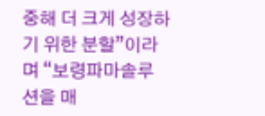중해 더 크게 성장하기 위한 분할”이라며 “보령파마솔루션을 매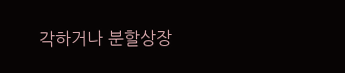각하거나 분할상장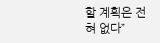할 계획은 전혀 없다”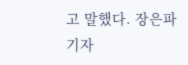고 말했다. 장은파 기자